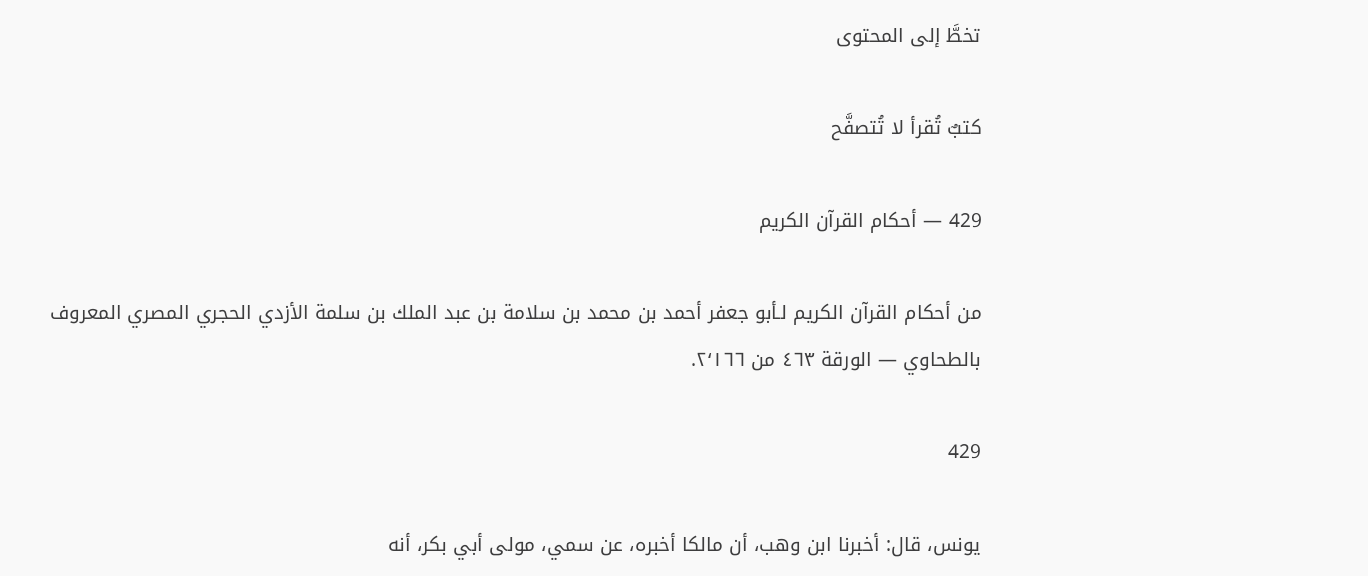تخطَّ إلى المحتوى

كتبٌ تُقرأ لا تُتصفَّح

429 — أحكام القرآن الكريم

من أحكام القرآن الكريم لـأبو جعفر أحمد بن محمد بن سلامة بن عبد الملك بن سلمة الأزدي الحجري المصري المعروف بالطحاوي — الورقة ٤٦٣ من ٢٬١٦٦.

429

يونس، قال: أخبرنا ابن وهب، أن مالكا أخبره، عن سمي، مولى أبي بكر، أنه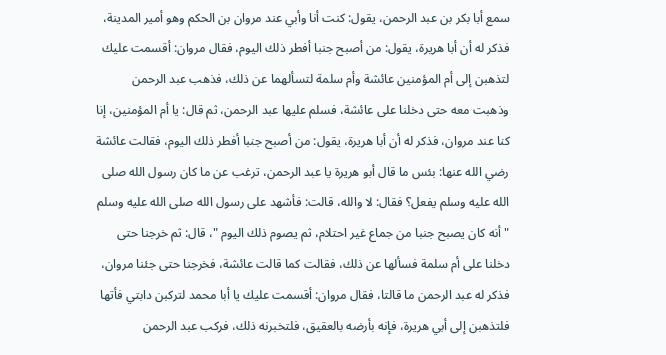سمع أبا بكر بن عبد الرحمن، يقول: كنت أنا وأبي عند مروان بن الحكم وهو أمير المدينة، فذكر له أن أبا هريرة، يقول: من أصبح جنبا أفطر ذلك اليوم، فقال مروان: أقسمت عليك لتذهبن إلى أم المؤمنين عائشة وأم سلمة لتسألهما عن ذلك، فذهب عبد الرحمن وذهبت معه حتى دخلنا على عائشة، فسلم عليها عبد الرحمن، ثم قال: يا أم المؤمنين، إنا كنا عند مروان، فذكر له أن أبا هريرة، يقول: من أصبح جنبا أفطر ذلك اليوم، فقالت عائشة رضي الله عنها: بئس ما قال أبو هريرة يا عبد الرحمن، ترغب عن ما كان رسول الله صلى الله عليه وسلم يفعل؟ فقال: لا والله، قالت: فأشهد على رسول الله صلى الله عليه وسلم " أنه كان يصبح جنبا من جماع غير احتلام، ثم يصوم ذلك اليوم "، قال: ثم خرجنا حتى دخلنا على أم سلمة فسألها عن ذلك، فقالت كما قالت عائشة، فخرجنا حتى جئنا مروان، فذكر له عبد الرحمن ما قالتا، فقال مروان: أقسمت عليك يا أبا محمد لتركبن دابتي فأتها فلتذهبن إلى أبي هريرة، فإنه بأرضه بالعقيق، فلتخبرنه ذلك، فركب عبد الرحمن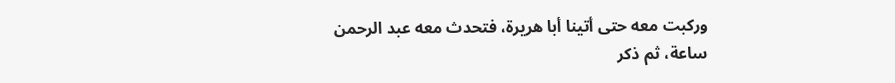وركبت معه حتى أتينا أبا هريرة، فتحدث معه عبد الرحمن ساعة، ثم ذكر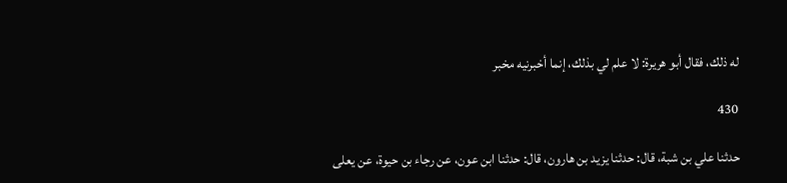له ذلك، فقال أبو هريرة: لا علم لي بذلك، إنما أخبرنيه مخبر

430

حدثنا علي بن شبة، قال: حدثنا يزيد بن هارون، قال: حدثنا ابن عون، عن رجاء بن حيوة، عن يعلى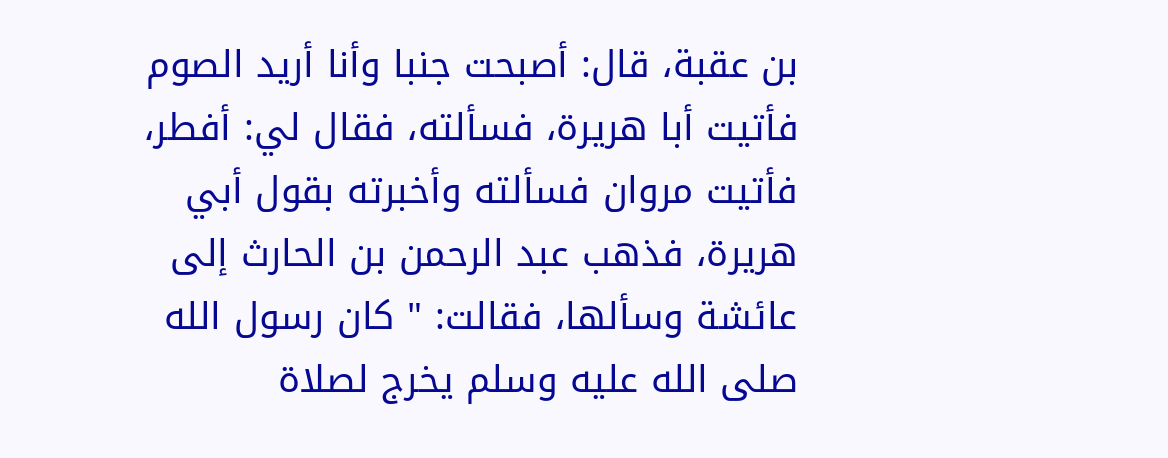بن عقبة، قال: أصبحت جنبا وأنا أريد الصوم فأتيت أبا هريرة، فسألته، فقال لي: أفطر، فأتيت مروان فسألته وأخبرته بقول أبي هريرة، فذهب عبد الرحمن بن الحارث إلى عائشة وسألها، فقالت: " كان رسول الله صلى الله عليه وسلم يخرج لصلاة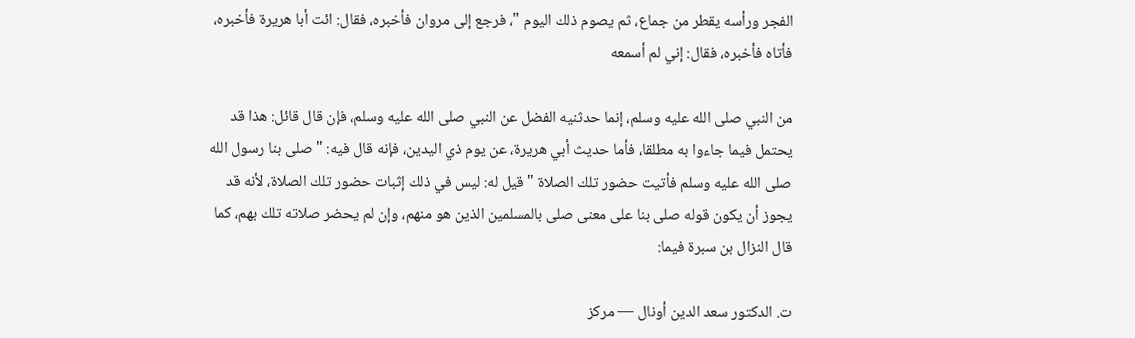الفجر ورأسه يقطر من جماع، ثم يصوم ذلك اليوم "، فرجع إلى مروان فأخبره، فقال: ائت أبا هريرة فأخبره، فأتاه فأخبره، فقال: إني لم أسمعه

من النبي صلى الله عليه وسلم، إنما حدثنيه الفضل عن النبي صلى الله عليه وسلم، فإن قال قائل: هذا قد يحتمل فيما جاءوا به مطلقا، فأما حديث أبي هريرة، عن يوم ذي اليدين، فإنه قال فيه: " صلى بنا رسول الله صلى الله عليه وسلم فأتيت حضور تلك الصلاة " قيل له: ليس في ذلك إثبات حضور تلك الصلاة، لأنه قد يجوز أن يكون قوله صلى بنا على معنى صلى بالمسلمين الذين هو منهم، وإن لم يحضر صلاته تلك بهم، كما قال النزال بن سبرة فيما:

ت. الدكتور سعد الدين أونال — مركز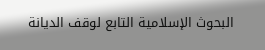البحوث الإسلامية التابع لوقف الديانة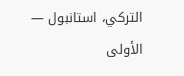التركي، استانبول — الأولى